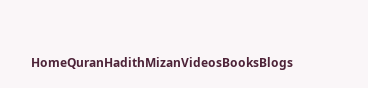HomeQuranHadithMizanVideosBooksBlogs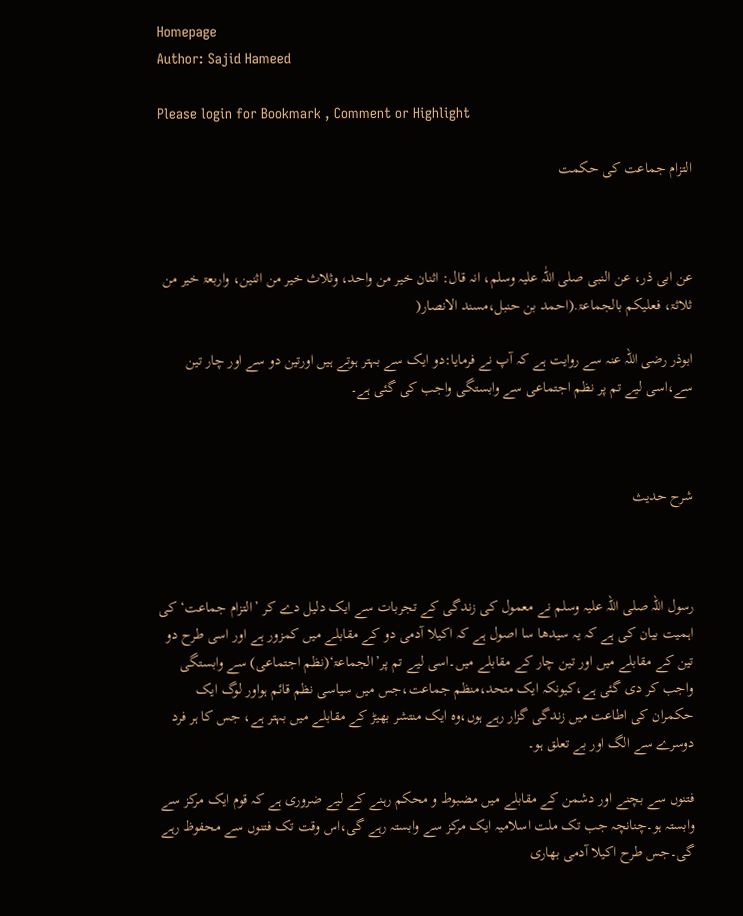Homepage
Author: Sajid Hameed

Please login for Bookmark , Comment or Highlight

التزام جماعت کی حکمت



عن ابی ذر، عن النبی صلی اللّٰہ علیہ وسلم، انہ قال: اثنان خیر من واحد، وثلاث خیر من اثنین، واربعۃ خیر من ثلاثۃ، فعلیکم بالجماعۃ.(احمد بن حنبل،مسند الانصار(

ابوذر رضی اللہ عنہ سے روایت ہے کہ آپ نے فرمایا:دو ایک سے بہتر ہوتے ہیں اورتین دو سے اور چار تین سے،اسی لیے تم پر نظم اجتماعی سے وابستگی واجب کی گئی ہے۔



شرح حدیث



رسول اللہ صلی اللہ علیہ وسلم نے معمول کی زندگی کے تجربات سے ایک دلیل دے کر ’التزام جماعت‘ کی اہمیت بیان کی ہے کہ یہ سیدھا سا اصول ہے کہ اکیلا آدمی دو کے مقابلے میں کمزور ہے اور اسی طرح دو تین کے مقابلے میں اور تین چار کے مقابلے میں۔اسی لیے تم پر’الجماعۃ‘(نظم اجتماعی) سے وابستگی واجب کر دی گئی ہے،کیونکہ ایک متحد،منظم جماعت،جس میں سیاسی نظم قائم ہواور لوگ ایک حکمران کی اطاعت میں زندگی گزار رہے ہوں،وہ ایک منتشر بھیڑ کے مقابلے میں بہتر ہے، جس کا ہر فرد دوسرے سے الگ اور بے تعلق ہو۔

فتنوں سے بچنے اور دشمن کے مقابلے میں مضبوط و محکم رہنے کے لیے ضروری ہے کہ قوم ایک مرکز سے وابستہ ہو۔چنانچہ جب تک ملت اسلامیہ ایک مرکز سے وابستہ رہے گی،اس وقت تک فتنوں سے محفوظ رہے گی۔جس طرح اکیلا آدمی بھاری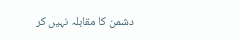دشمن کا مقابلہ نہیں کر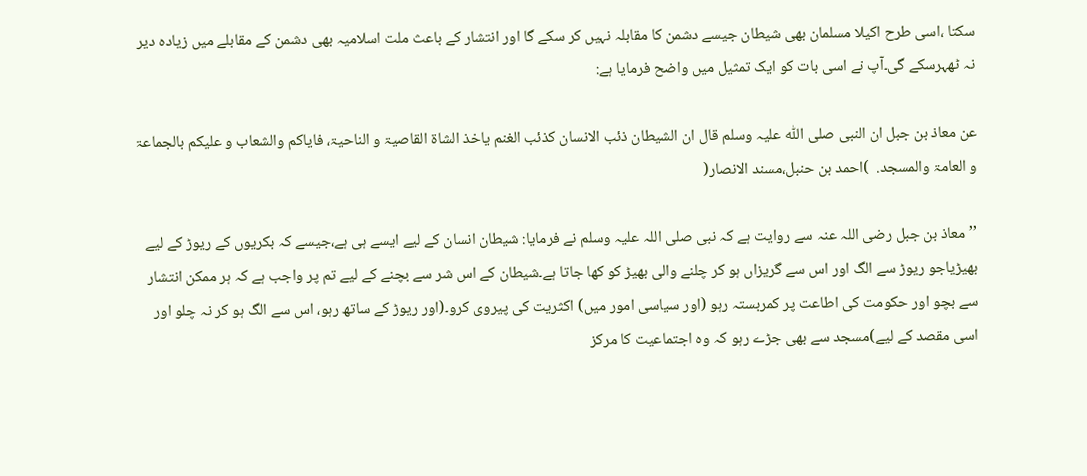سکتا ،اسی طرح اکیلا مسلمان بھی شیطان جیسے دشمن کا مقابلہ نہیں کر سکے گا اور انتشار کے باعث ملت اسلامیہ بھی دشمن کے مقابلے میں زیادہ دیر نہ ٹھہرسکے گی۔آپ نے اسی بات کو ایک تمثیل میں واضح فرمایا ہے:

عن معاذ بن جبل ان النبی صلی اللّٰہ علیہ وسلم قال ان الشیطان ذئب الانسان کذئب الغنم یاخذ الشاۃ القاصیۃ و الناحیۃ، فایاکم والشعاب و علیکم بالجماعۃ و العامۃ والمسجد.  )احمد بن حنبل،مسند الانصار(

’’معاذ بن جبل رضی اللہ عنہ سے روایت ہے کہ نبی صلی اللہ علیہ وسلم نے فرمایا: شیطان انسان کے لیے ایسے ہی ہے،جیسے کہ بکریوں کے ریوڑ کے لیے بھیڑیاجو ریوڑ سے الگ اور اس سے گریزاں ہو کر چلنے والی بھیڑ کو کھا جاتا ہے۔شیطان کے اس شر سے بچنے کے لیے تم پر واجب ہے کہ ہر ممکن انتشار سے بچو اور حکومت کی اطاعت پر کمربستہ رہو (اور سیاسی امور میں) اکثریت کی پیروی کرو۔(اور ریوڑ کے ساتھ رہو، اس سے الگ ہو کر نہ چلو اور اسی مقصد کے لیے)مسجد سے بھی جڑے رہو کہ وہ اجتماعیت کا مرکز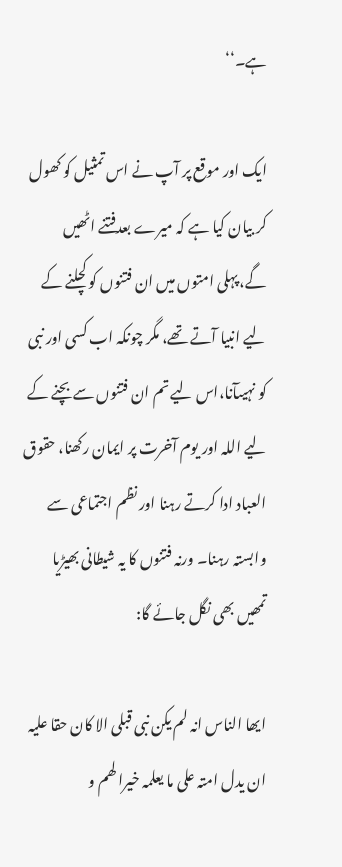ہے۔‘‘

ایک اور موقع پر آپ نے اس تمثیل کو کھول کر بیان کیا ہے کہ میرے بعدفتنے اٹھیں گے،پہلی امتوں میں ان فتنوں کو کچلنے کے لیے انبیا آتے تھے، مگر چونکہ اب کسی اور نبی کو نہیںآنا،اس لیے تم ان فتنوں سے بچنے کے لیے اللہ اور یوم آخرت پر ایمان رکھنا، حقوق العباد ادا کرتے رہنا اور نظم اجتماعی سے وابستہ رہنا۔ ورنہ فتنوں کا یہ شیطانی بھیڑیا تمھیں بھی نگل جائے گا:

ایھا الناس انہ لم یکن نبی قبلی الا کان حقا علیہ ان یدل امتہ علی ما یعلمہ خیرا لھم و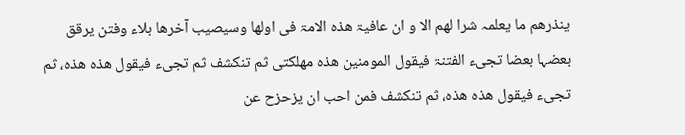ینذرھم ما یعلمہ شرا لھم الا و ان عافیۃ ھذہ الامۃ فی اولھا وسیصیب آخرھا بلاء وفتن یرقق بعضہا بعضا تجیء الفتنۃ فیقول المومنین ھذہ مھلکتی ثم تنکشف ثم تجیء فیقول ھذہ ھذہ، ثم تجیء فیقول ھذہ ھذہ، ثم تنکشف فمن احب ان یزحزح عن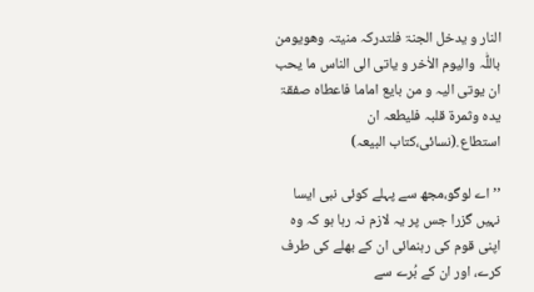النار و یدخل الجنۃ فلتدرکہ منیتہ وھویومن باللّٰہ والیوم الاٰخر و یاتی الی الناس ما یحب ان یوتی الیہ و من بایع اماما فاعطاہ صفقۃ یدہ وثمرۃ قلبہ فلیطعہ ان استطاع.(نسائی،کتاب البیعہ)

’’اے لوگو،مجھ سے پہلے کوئی نبی ایسا نہیں گزرا جس پر یہ لازم نہ رہا ہو کہ وہ اپنی قوم کی رہنمائی ان کے بھلے کی طرف کرے، اور ان کے بُرے سے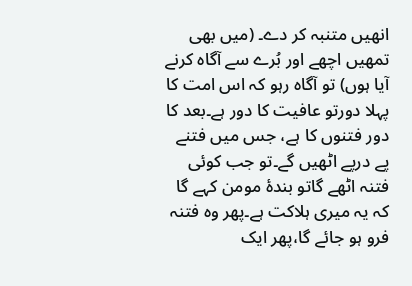انھیں متنبہ کر دے۔ (میں بھی تمھیں اچھے اور بُرے سے آگاہ کرنے آیا ہوں) تو آگاہ رہو کہ اس امت کا پہلا دورتو عافیت کا دور ہے۔بعد کا دور فتنوں کا ہے، جس میں فتنے پے درپے اٹھیں گے۔تو جب کوئی فتنہ اٹھے گاتو بندۂ مومن کہے گا کہ یہ میری ہلاکت ہے۔پھر وہ فتنہ فرو ہو جائے گا،پھر ایک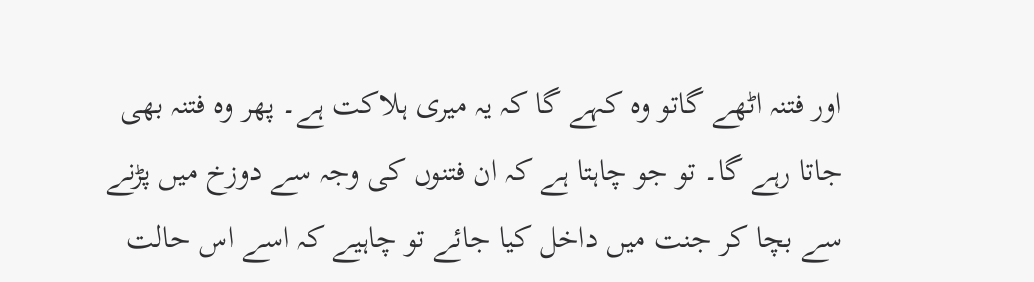اور فتنہ اٹھے گاتو وہ کہے گا کہ یہ میری ہلاکت ہے۔ پھر وہ فتنہ بھی جاتا رہے گا۔ تو جو چاہتا ہے کہ ان فتنوں کی وجہ سے دوزخ میں پڑنے سے بچا کر جنت میں داخل کیا جائے تو چاہیے کہ اسے اس حالت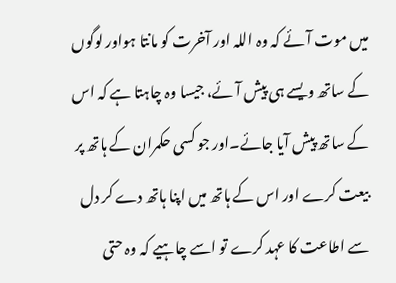میں موت آئے کہ وہ اللہ اور آخرت کو مانتا ہواور لوگوں کے ساتھ ویسے ہی پیش آئے، جیسا وہ چاہتا ہے کہ اس کے ساتھ پیش آیا جائے۔اور جو کسی حکمران کے ہاتھ پر بیعت کرے اور اس کے ہاتھ میں اپنا ہاتھ دے کر دل سے اطاعت کا عہد کرے تو اسے چاہیے کہ وہ حتی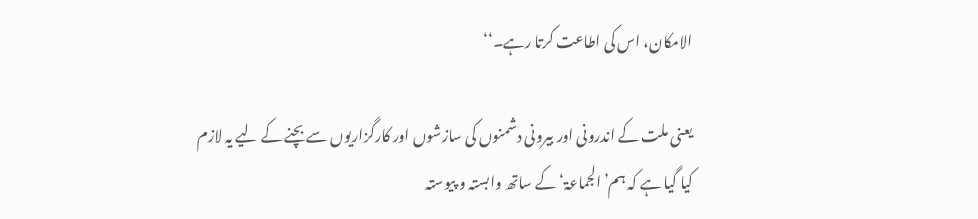الامکان، اس کی اطاعت کرتا رہے۔‘‘

یعنی ملت کے اندرونی اور بیرونی دشمنوں کی سازشوں اور کارگزاریوں سے بچنے کے لیے یہ لازم کیا گیا ہے کہ ہم’الجماعۃ‘کے ساتھ وابستہ و پیوستہ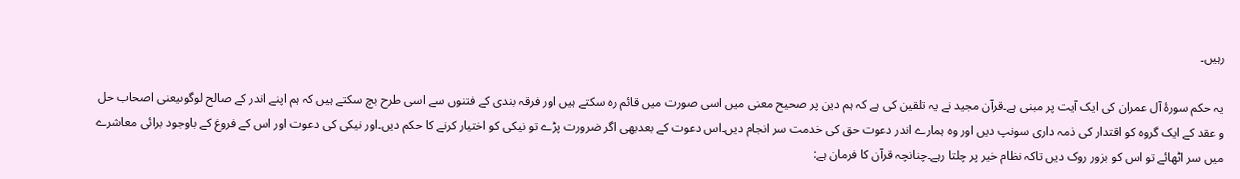رہیں۔

یہ حکم سورۂ آل عمران کی ایک آیت پر مبنی ہے۔قرآن مجید نے یہ تلقین کی ہے کہ ہم دین پر صحیح معنی میں اسی صورت میں قائم رہ سکتے ہیں اور فرقہ بندی کے فتنوں سے اسی طرح بچ سکتے ہیں کہ ہم اپنے اندر کے صالح لوگوںیعنی اصحاب حل و عقد کے ایک گروہ کو اقتدار کی ذمہ داری سونپ دیں اور وہ ہمارے اندر دعوت حق کی خدمت سر انجام دیں۔اس دعوت کے بعدبھی اگر ضرورت پڑے تو نیکی کو اختیار کرنے کا حکم دیں۔اور نیکی کی دعوت اور اس کے فروغ کے باوجود برائی معاشرے میں سر اٹھائے تو اس کو بزور روک دیں تاکہ نظام خیر پر چلتا رہے۔چنانچہ قرآن کا فرمان ہے: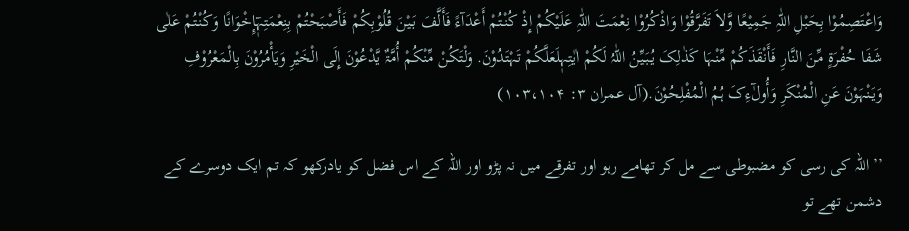وَاعْتَصِمُوْا بِحَبْلِ اللّٰہِ جَمِیْعًا وَّلاَ تَفَرَّقُوْا وَاذْکُرُوْا نِعْمَتَ اللّٰہِ عَلَیْکُمْ إِذْ کُنْتُمْ أَعْدَآءً فَأَلَّفَ بَیْنَ قُلُوْبِکُمْ فَأَصْبَحْتُمْ بِنِعْمَتِہٖٓإِخْوَانًا وَکُنْتُمْ عَلٰی شَفَا حُفْرَۃٍ مِّنَ النَّارِ فَأَنْقَذَکُمْ مِّنْہَا کَذٰلِکَ یُبَیِّنُ اللّٰہُ لَکُمْ اٰیٰتِہٖلَعَلَّکُمْ تَہْتَدُوْنَ. وَلْتَکُنْ مِّنْکُمْ أُمَّۃٌ یَّدْعُوْنَ إِلَی الْخَیْرِ وَیَأْمُرُوْنَ بِالْمَعْرُوْفِ وَیَنْہَوْنَ عَنِ الْمُنْکَرِ وَأُولٰٓءِکَ ہُمُ الْمُفْلِحُوْنَ.(آل عمران ۳: ۱۰۳،۱۰۴)

’’اللہ کی رسی کو مضبوطی سے مل کر تھامے رہو اور تفرقے میں نہ پڑو اور اللہ کے اس فضل کو یادرکھو کہ تم ایک دوسرے کے دشمن تھے تو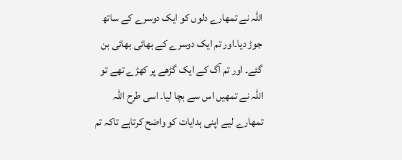اللہ نے تمھارے دلوں کو ایک دوسرے کے ساتھ جوڑ دیا۔اور تم ایک دوسرے کے بھائی بھائی بن گئے۔ اور تم آگ کے ایک گڑھے پر کھڑے تھے تو اللہ نے تمھیں اس سے بچا لیا۔ اسی طرح اللہ تمھارے لیے اپنی ہدایات کو واضح کرتاہے تاکہ تم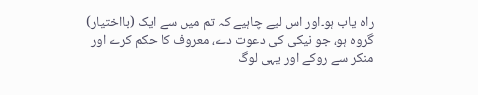راہ یاب ہو۔اور اس لیے چاہیے کہ تم میں سے ایک (بااختیار) گروہ ہو، جو نیکی کی دعوت دے، معروف کا حکم کرے اور منکر سے روکے اور یہی لوگ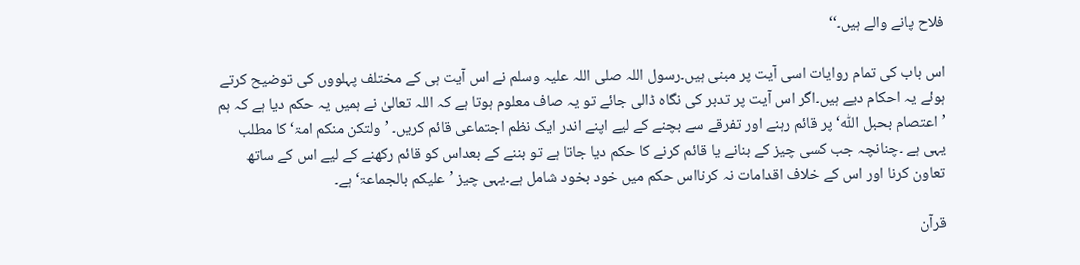فلاح پانے والے ہیں۔‘‘

اس باب کی تمام روایات اسی آیت پر مبنی ہیں۔رسول اللہ صلی اللہ علیہ وسلم نے اس آیت ہی کے مختلف پہلووں کی توضیح کرتے ہوئے یہ احکام دیے ہیں۔اگر اس آیت پر تدبر کی نگاہ ڈالی جائے تو یہ صاف معلوم ہوتا ہے کہ اللہ تعالیٰ نے ہمیں یہ حکم دیا ہے کہ ہم ’اعتصام بحبل اللّٰہ‘ پر قائم رہنے اور تفرقے سے بچنے کے لیے اپنے اندر ایک نظم اجتماعی قائم کریں۔ ’ولتکن منکم امۃ‘ کا مطلب یہی ہے ۔چنانچہ جب کسی چیز کے بنانے یا قائم کرنے کا حکم دیا جاتا ہے تو بننے کے بعداس کو قائم رکھنے کے لیے اس کے ساتھ تعاون کرنا اور اس کے خلاف اقدامات نہ کرنااس حکم میں خود بخود شامل ہے۔یہی چیز ’علیکم بالجماعۃ‘ ہے۔

قرآن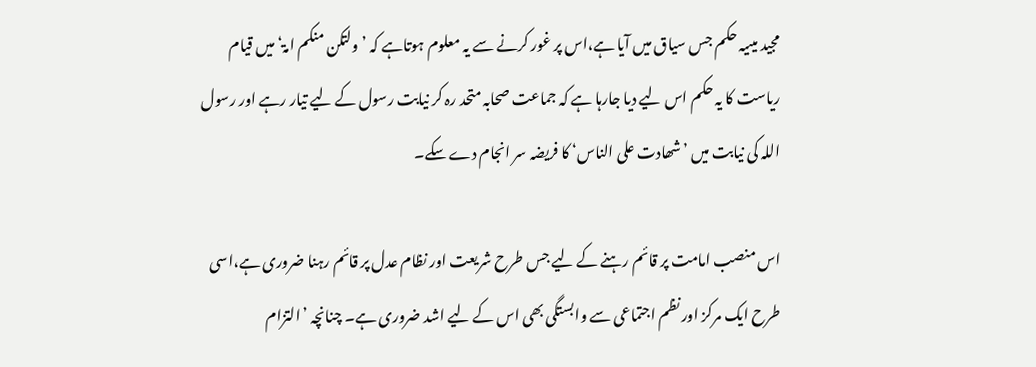مجید میںیہ حکم جس سیاق میں آیا ہے،اس پر غور کرنے سے یہ معلوم ہوتاہے کہ ’ولتکن منکم امۃ‘ میں قیام ریاست کا یہ حکم اس لیے دیا جارہا ہے کہ جماعت صحابہ متحد رہ کر نیابت رسول کے لیے تیار رہے اور رسول اللہ کی نیابت میں ’شھادت علی الناس‘ کا فریضہ سر انجام دے سکے۔

اس منصب امامت پر قائم رہنے کے لیے جس طرح شریعت اور نظام عدل پر قائم رہنا ضروری ہے،اسی طرح ایک مرکز اور نظم اجتماعی سے وابستگی بھی اس کے لیے اشد ضروری ہے۔ چنانچہ ’التزام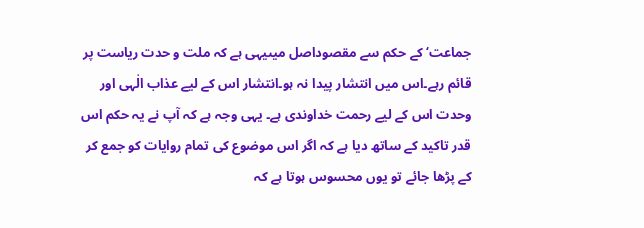جماعت‘ کے حکم سے مقصوداصل میںیہی ہے کہ ملت و حدت ریاست پر قائم رہے۔اس میں انتشار پیدا نہ ہو۔انتشار اس کے لیے عذاب الٰہی اور وحدت اس کے لیے رحمت خداوندی ہے۔ یہی وجہ ہے کہ آپ نے یہ حکم اس قدر تاکید کے ساتھ دیا ہے کہ اگر اس موضوع کی تمام روایات کو جمع کر کے پڑھا جائے تو یوں محسوس ہوتا ہے کہ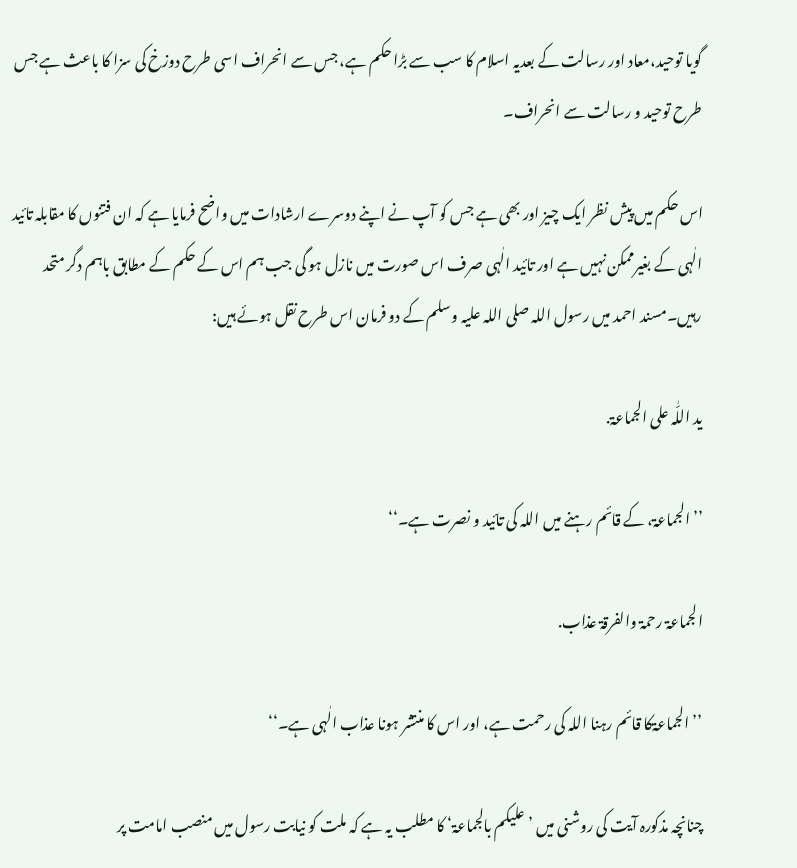گویا توحید،معاد اور رسالت کے بعدیہ اسلام کا سب سے بڑا حکم ہے، جس سے انحراف اسی طرح دوزخ کی سزا کا باعث ہے جس طرح توحید و رسالت سے انحراف۔

اس حکم میں پیش نظر ایک چیز اور بھی ہے جس کو آپ نے اپنے دوسرے ارشادات میں واضح فرمایا ہے کہ ان فتنوں کا مقابلہ تائید الٰہی کے بغیرممکن نہیں ہے اور تائید الٰہی صرف اس صورت میں نازل ہو گی جب ہم اس کے حکم کے مطابق باہم دگر متحد رہیں۔مسند احمد میں رسول اللہ صلی اللہ علیہ وسلم کے دو فرمان اس طرح نقل ہوئے ہیں:

ید اللّٰہ علی الجماعۃ.

’’الجماعۃ، کے قائم رہنے میں اللہ کی تائید و نصرت ہے۔‘‘

الجماعۃ رحمۃ والفرقۃ عذاب.

’’الجماعۃکا قائم رہنا اللہ کی رحمت ہے، اور اس کا منتشر ہونا عذاب الٰہی ہے۔‘‘

چنانچہ مذکورہ آیت کی روشنی میں ’علیکم بالجماعۃ‘ کا مطلب یہ ہے کہ ملت کو نیابت رسول میں منصب امامت پر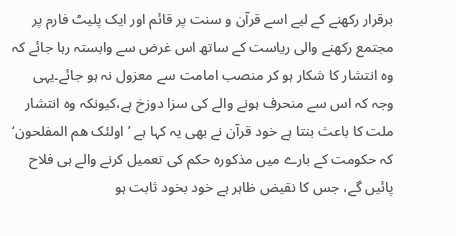برقرار رکھنے کے لیے اسے قرآن و سنت پر قائم اور ایک پلیٹ فارم پر مجتمع رکھنے والی ریاست کے ساتھ اس غرض سے وابستہ رہا جائے کہ وہ انتشار کا شکار ہو کر منصب امامت سے معزول نہ ہو جائے۔یہی وجہ کہ اس سے منحرف ہونے والے کی سزا دوزخ ہے،کیونکہ وہ انتشار ملت کا باعث بنتا ہے خود قرآن نے بھی یہ کہا ہے ’اولئک ھم المفلحون‘ کہ حکومت کے بارے میں مذکورہ حکم کی تعمیل کرنے والے ہی فلاح پائیں گے، جس کا نقیض ظاہر ہے خود بخود ثابت ہو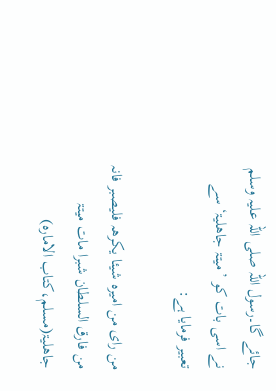جائے گا۔رسول اللہ صلی اللہ علیہ وسلم نے اسی بات کو ’میتۃ جاھلیۃ‘ سے تعبیر فرمایا ہے:

من رای من امیرہ شیئا یکرھہ فلیصبر فانہ من فارق السلطان شبرا مات میتۃ جاھلیۃ(مسلم،کتاب الامارہ)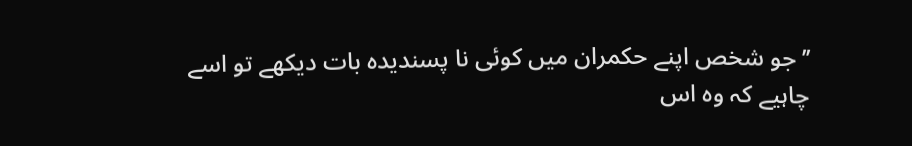’’جو شخص اپنے حکمران میں کوئی نا پسندیدہ بات دیکھے تو اسے چاہیے کہ وہ اس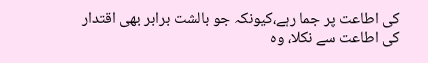کی اطاعت پر جما رہے،کیونکہ جو بالشت برابر بھی اقتدار کی اطاعت سے نکلا، وہ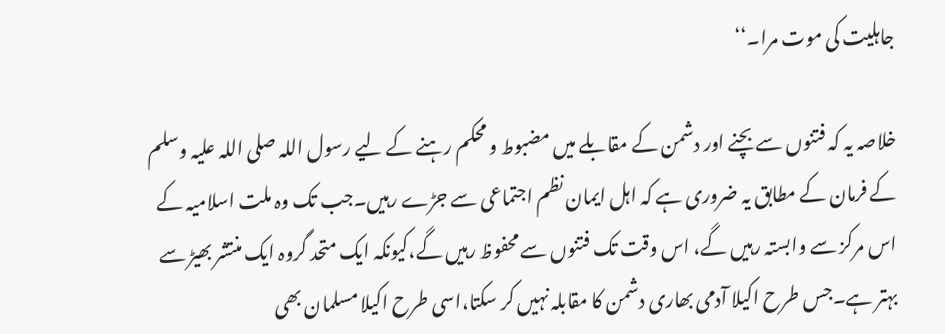جاہلیت کی موت مرا۔‘‘

خلاصہ یہ کہ فتنوں سے بچنے اور دشمن کے مقابلے میں مضبوط و محکم رہنے کے لیے رسول اللہ صلی اللہ علیہ وسلم کے فرمان کے مطابق یہ ضروری ہے کہ اہل ایمان نظم اجتماعی سے جڑے رہیں۔جب تک وہ ملت اسلامیہ کے اس مرکز سے وابستہ رہیں گے، اس وقت تک فتنوں سے محفوظ رہیں گے،کیونکہ ایک متحد گروہ ایک منتشر بھیڑ سے بہتر ہے۔جس طرح اکیلا آدمی بھاری دشمن کا مقابلہ نہیں کر سکتا،اسی طرح اکیلا مسلمان بھی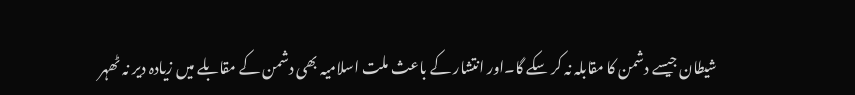شیطان جیسے دشمن کا مقابلہ نہ کر سکے گا۔اور انتشار کے باعث ملت اسلامیہ بھی دشمن کے مقابلے میں زیادہ دیر نہ ٹھہر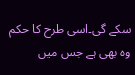سکے گی۔اسی طرح کا حکم وہ بھی ہے جس میں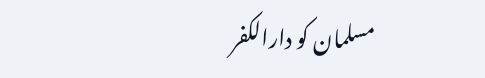مسلمان کو دارالکفر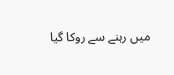میں رہنے سے روکا گیا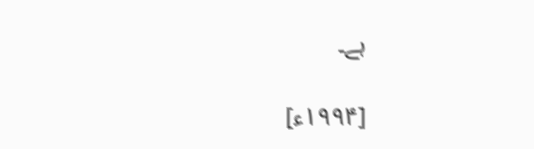ہے۔

[۱۹۹۴ء]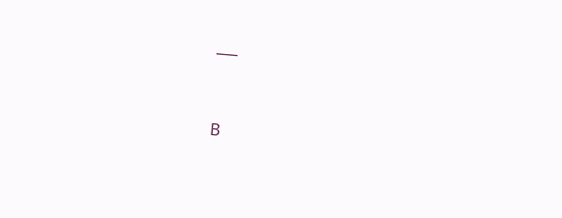___



B